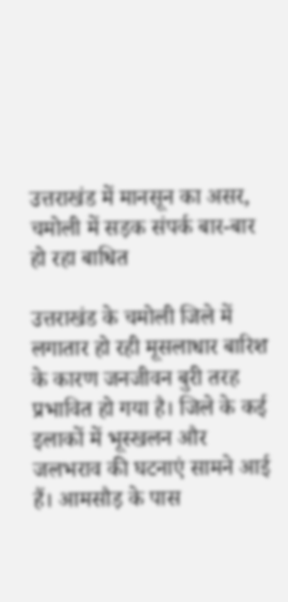उत्तराखंड में मानसून का असर, चमोली में सड़क संपर्क बार-बार हो रहा बाधित

उत्तराखंड के चमोली जिले में लगातार हो रही मूसलाधार बारिश के कारण जनजीवन बुरी तरह प्रभावित हो गया है। जिले के कई इलाकों में भूस्खलन और जलभराव की घटनाएं सामने आई हैं। आमसौड़ के पास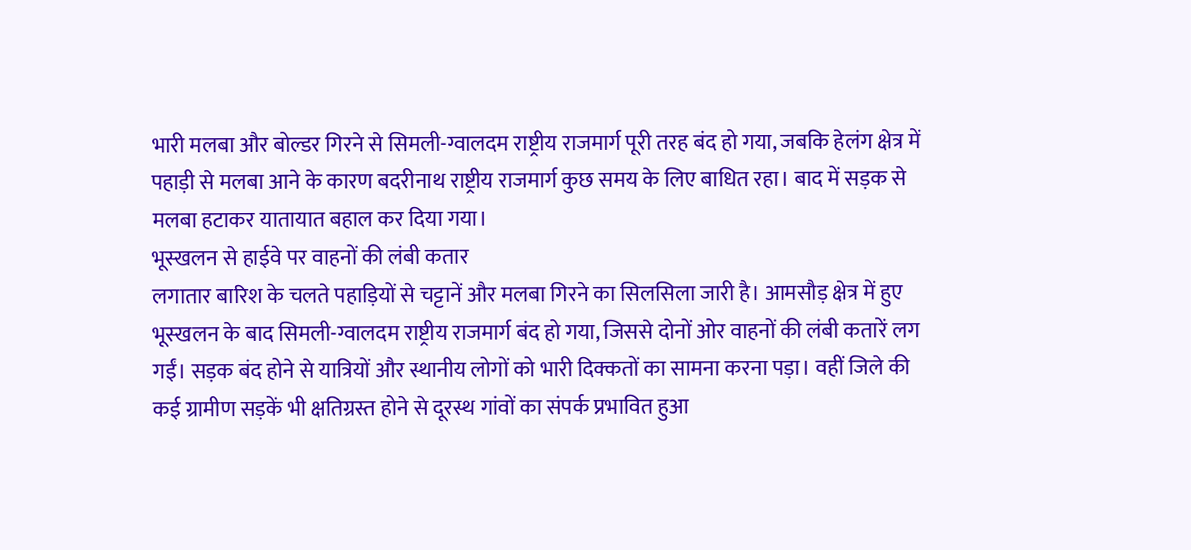भारी मलबा और बोल्डर गिरने से सिमली-ग्वालदम राष्ट्रीय राजमार्ग पूरी तरह बंद हो गया, जबकि हेलंग क्षेत्र में पहाड़ी से मलबा आने के कारण बदरीनाथ राष्ट्रीय राजमार्ग कुछ समय के लिए बाधित रहा। बाद में सड़क से मलबा हटाकर यातायात बहाल कर दिया गया।
भूस्खलन से हाईवे पर वाहनों की लंबी कतार
लगातार बारिश के चलते पहाड़ियों से चट्टानें और मलबा गिरने का सिलसिला जारी है। आमसौड़ क्षेत्र में हुए भूस्खलन के बाद सिमली-ग्वालदम राष्ट्रीय राजमार्ग बंद हो गया, जिससे दोनों ओर वाहनों की लंबी कतारें लग गईं। सड़क बंद होने से यात्रियों और स्थानीय लोगों को भारी दिक्कतों का सामना करना पड़ा। वहीं जिले की कई ग्रामीण सड़कें भी क्षतिग्रस्त होने से दूरस्थ गांवों का संपर्क प्रभावित हुआ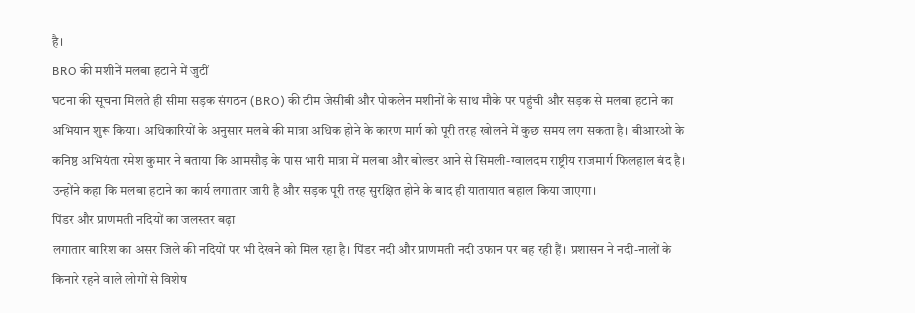है।
BRO की मशीनें मलबा हटाने में जुटीं
घटना की सूचना मिलते ही सीमा सड़क संगठन (BRO) की टीम जेसीबी और पोकलेन मशीनों के साथ मौके पर पहुंची और सड़क से मलबा हटाने का अभियान शुरू किया। अधिकारियों के अनुसार मलबे की मात्रा अधिक होने के कारण मार्ग को पूरी तरह खोलने में कुछ समय लग सकता है। बीआरओ के कनिष्ठ अभियंता रमेश कुमार ने बताया कि आमसौड़ के पास भारी मात्रा में मलबा और बोल्डर आने से सिमली-ग्वालदम राष्ट्रीय राजमार्ग फिलहाल बंद है। उन्होंने कहा कि मलबा हटाने का कार्य लगातार जारी है और सड़क पूरी तरह सुरक्षित होने के बाद ही यातायात बहाल किया जाएगा।
पिंडर और प्राणमती नदियों का जलस्तर बढ़ा
लगातार बारिश का असर जिले की नदियों पर भी देखने को मिल रहा है। पिंडर नदी और प्राणमती नदी उफान पर बह रही हैं। प्रशासन ने नदी-नालों के किनारे रहने वाले लोगों से विशेष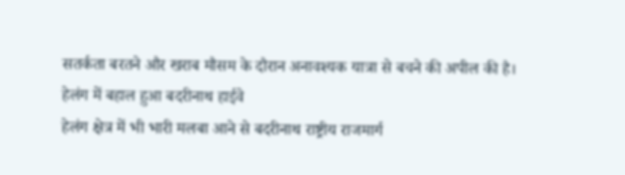सतर्कता बरतने और खराब मौसम के दौरान अनावश्यक यात्रा से बचने की अपील की है।
हेलंग में बहाल हुआ बदरीनाथ हाईवे
हेलंग क्षेत्र में भी भारी मलबा आने से बदरीनाथ राष्ट्रीय राजमार्ग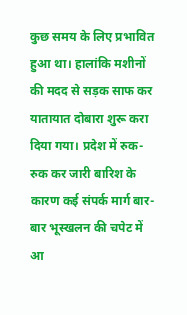कुछ समय के लिए प्रभावित हुआ था। हालांकि मशीनों की मदद से सड़क साफ कर यातायात दोबारा शुरू करा दिया गया। प्रदेश में रुक-रुक कर जारी बारिश के कारण कई संपर्क मार्ग बार-बार भूस्खलन की चपेट में आ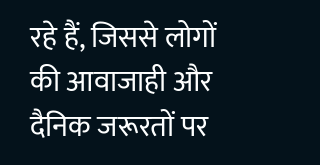रहे हैं, जिससे लोगों की आवाजाही और दैनिक जरूरतों पर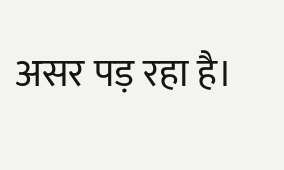असर पड़ रहा है।